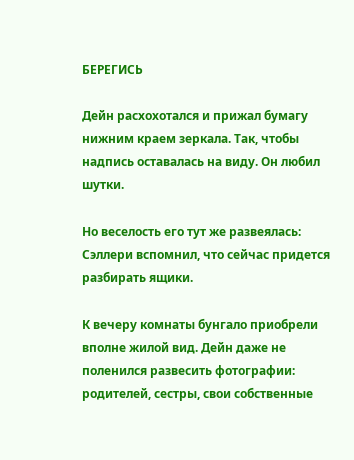БЕРЕГИСЬ

Дейн расхохотался и прижал бумагу нижним краем зеркала. Так, чтобы надпись оставалась на виду. Он любил шутки.

Но веселость его тут же развеялась: Сэллери вспомнил, что сейчас придется разбирать ящики.

К вечеру комнаты бунгало приобрели вполне жилой вид. Дейн даже не поленился развесить фотографии: родителей, сестры, свои собственные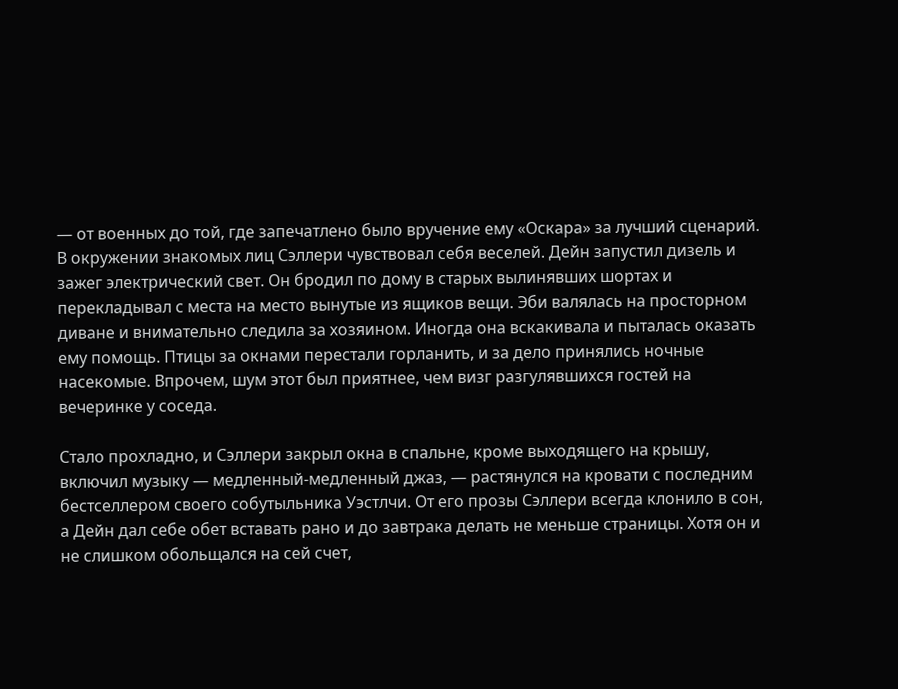— от военных до той, где запечатлено было вручение ему «Оскара» за лучший сценарий. В окружении знакомых лиц Сэллери чувствовал себя веселей. Дейн запустил дизель и зажег электрический свет. Он бродил по дому в старых вылинявших шортах и перекладывал с места на место вынутые из ящиков вещи. Эби валялась на просторном диване и внимательно следила за хозяином. Иногда она вскакивала и пыталась оказать ему помощь. Птицы за окнами перестали горланить, и за дело принялись ночные насекомые. Впрочем, шум этот был приятнее, чем визг разгулявшихся гостей на вечеринке у соседа.

Стало прохладно, и Сэллери закрыл окна в спальне, кроме выходящего на крышу, включил музыку — медленный-медленный джаз, — растянулся на кровати с последним бестселлером своего собутыльника Уэстлчи. От его прозы Сэллери всегда клонило в сон, а Дейн дал себе обет вставать рано и до завтрака делать не меньше страницы. Хотя он и не слишком обольщался на сей счет,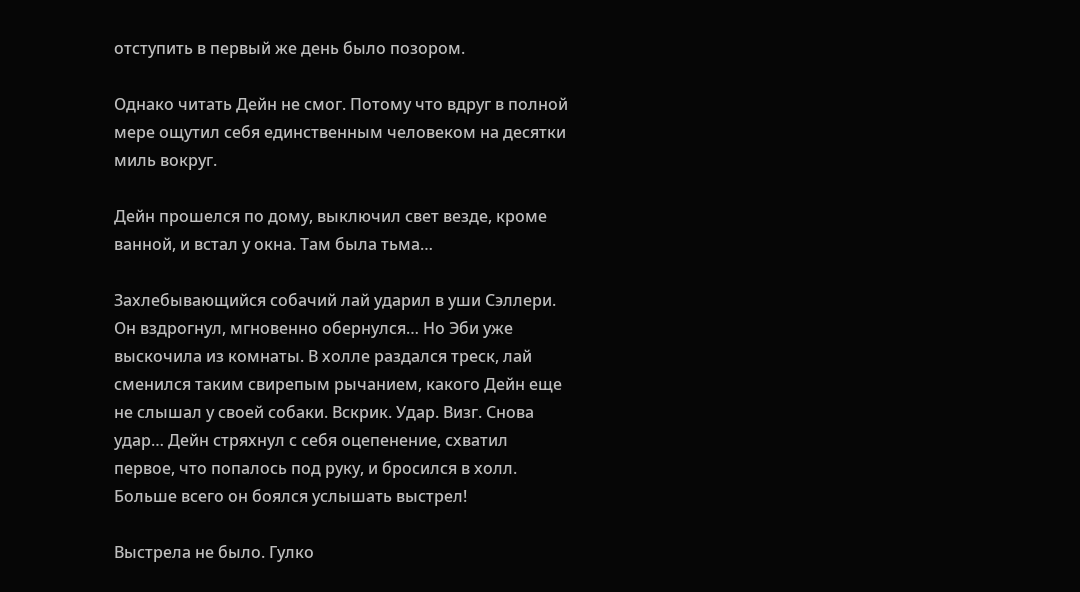отступить в первый же день было позором.

Однако читать Дейн не смог. Потому что вдруг в полной мере ощутил себя единственным человеком на десятки миль вокруг.

Дейн прошелся по дому, выключил свет везде, кроме ванной, и встал у окна. Там была тьма…

Захлебывающийся собачий лай ударил в уши Сэллери. Он вздрогнул, мгновенно обернулся… Но Эби уже выскочила из комнаты. В холле раздался треск, лай сменился таким свирепым рычанием, какого Дейн еще не слышал у своей собаки. Вскрик. Удар. Визг. Снова удар… Дейн стряхнул с себя оцепенение, схватил первое, что попалось под руку, и бросился в холл. Больше всего он боялся услышать выстрел!

Выстрела не было. Гулко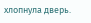хлопнула дверь.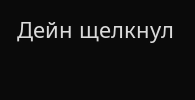Дейн щелкнул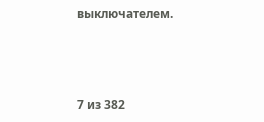выключателем.



7 из 382